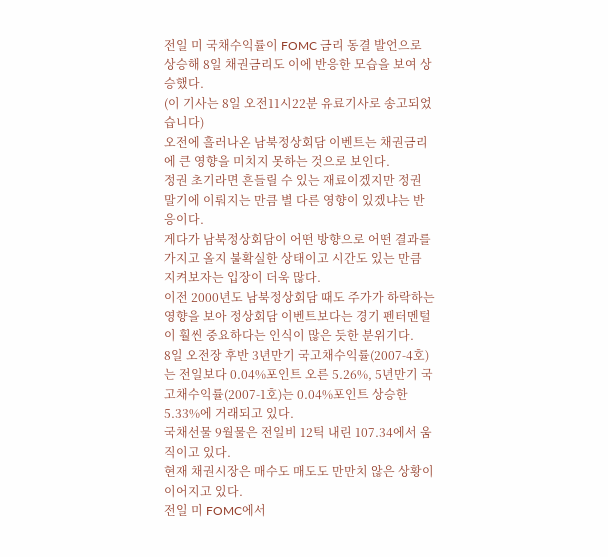전일 미 국채수익률이 FOMC 금리 동결 발언으로 상승해 8일 채권금리도 이에 반응한 모습을 보여 상승했다.
(이 기사는 8일 오전11시22분 유료기사로 송고되었습니다)
오전에 흘러나온 남북정상회담 이벤트는 채권금리에 큰 영향을 미치지 못하는 것으로 보인다.
정권 초기라면 흔들릴 수 있는 재료이겠지만 정권 말기에 이뤄지는 만큼 별 다른 영향이 있겠냐는 반응이다.
게다가 남북정상회담이 어떤 방향으로 어떤 결과를 가지고 올지 불확실한 상태이고 시간도 있는 만큼 지켜보자는 입장이 더욱 많다.
이전 2000년도 남북정상회담 때도 주가가 하락하는 영향을 보아 정상회담 이벤트보다는 경기 펜터멘털이 훨씬 중요하다는 인식이 많은 듯한 분위기다.
8일 오전장 후반 3년만기 국고채수익률(2007-4호)는 전일보다 0.04%포인트 오른 5.26%, 5년만기 국고채수익률(2007-1호)는 0.04%포인트 상승한 5.33%에 거래되고 있다.
국채선물 9월물은 전일비 12틱 내린 107.34에서 움직이고 있다.
현재 채권시장은 매수도 매도도 만만치 않은 상황이 이어지고 있다.
전일 미 FOMC에서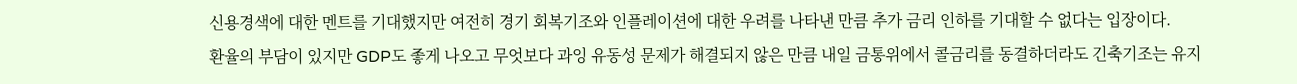신용경색에 대한 멘트를 기대했지만 여전히 경기 회복기조와 인플레이션에 대한 우려를 나타낸 만큼 추가 금리 인하를 기대할 수 없다는 입장이다.
환율의 부담이 있지만 GDP도 좋게 나오고 무엇보다 과잉 유동성 문제가 해결되지 않은 만큼 내일 금통위에서 콜금리를 동결하더라도 긴축기조는 유지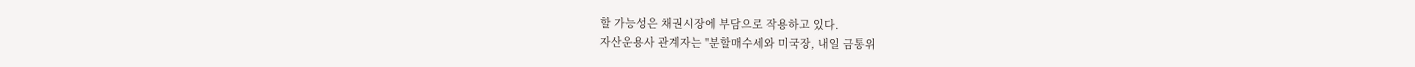할 가능성은 채권시장에 부담으로 작용하고 있다.
자산운용사 관계자는 "분할매수세와 미국장, 내일 금통위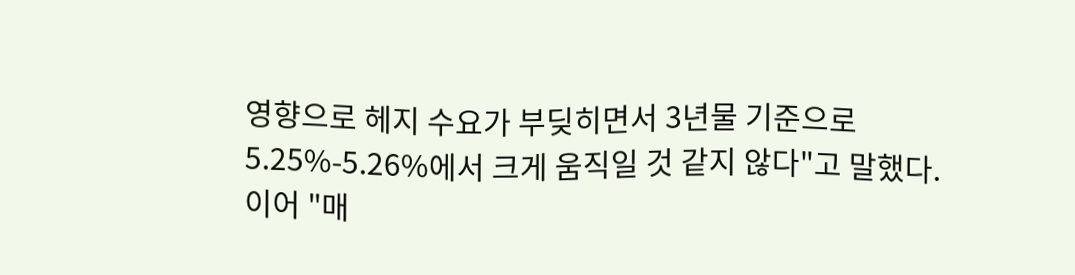영향으로 헤지 수요가 부딪히면서 3년물 기준으로 5.25%-5.26%에서 크게 움직일 것 같지 않다"고 말했다.
이어 "매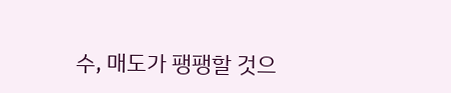수, 매도가 팽팽할 것으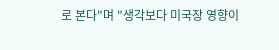로 본다"며 "생각보다 미국장 영향이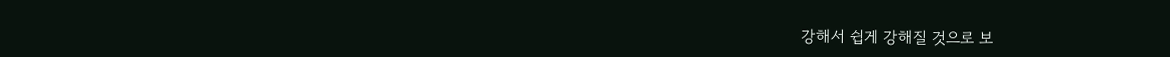강해서 쉽게 강해질 것으로 보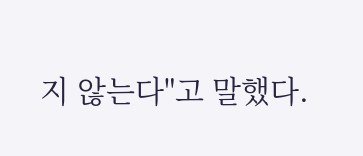지 않는다"고 말했다.